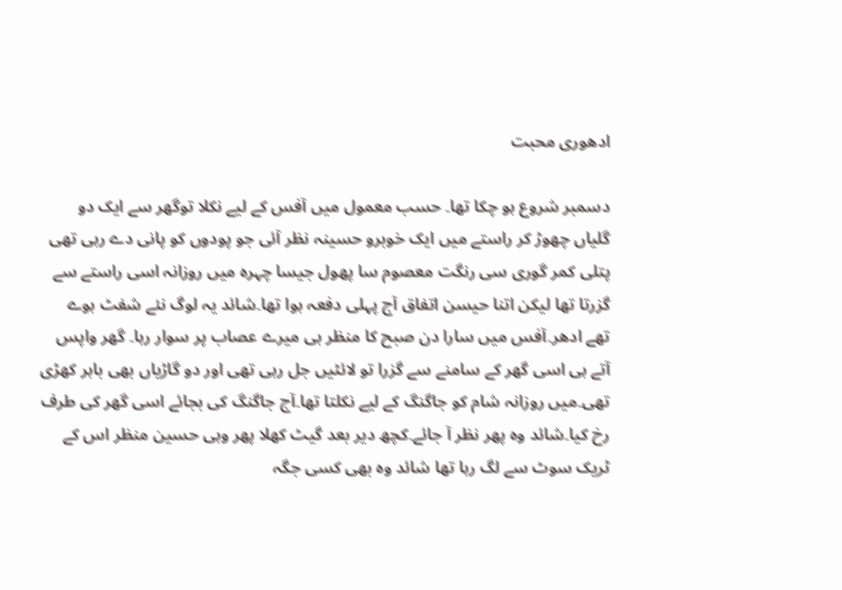ادھوری محبت

دسمبر شروع ہو چکا تھا۔ حسب معمول میں آفس کے لیے نکلا توگھر سے ایک دو گلیاں چھوڑ کر راستے میں ایک خوبرو حسینہ نظر آئی جو پودوں کو پانی دے رہی تھی پتلی کمر گوری سی رنگت معصوم سا پھول جیسا چہرہ میں روزانہ اسی راستے سے گزرتا تھا لیکن اتنا حیسن اتفاق آج پہلی دفعہ ہوا تھا۔شائد یہ لوگ نئے شفٹ ہوے تھے ادھر۔آفس میں سارا دن صبح کا منظر ہی میرے عصاب پر سوار رہا۔ گھر واپس آتے ہی اسی گھر کے سامنے سے گزرا تو لائٹیں جل رہی تھی اور دو گاڑیاں بھی باہر کھڑی تھی۔میں روزانہ شام کو جاگنگ کے لیے نکلتا تھا۔آج جاگنگ کی بجائے اسی گھر کی طرف رخ کیا۔شائد وہ پھر نظر آ جائے۔کچھ دیر بعد گیٹ کھلا پھر وہی حسین منظر اس کے ٹریک سوٹ سے لگ رہا تھا شائد وہ بھی کسی جگہ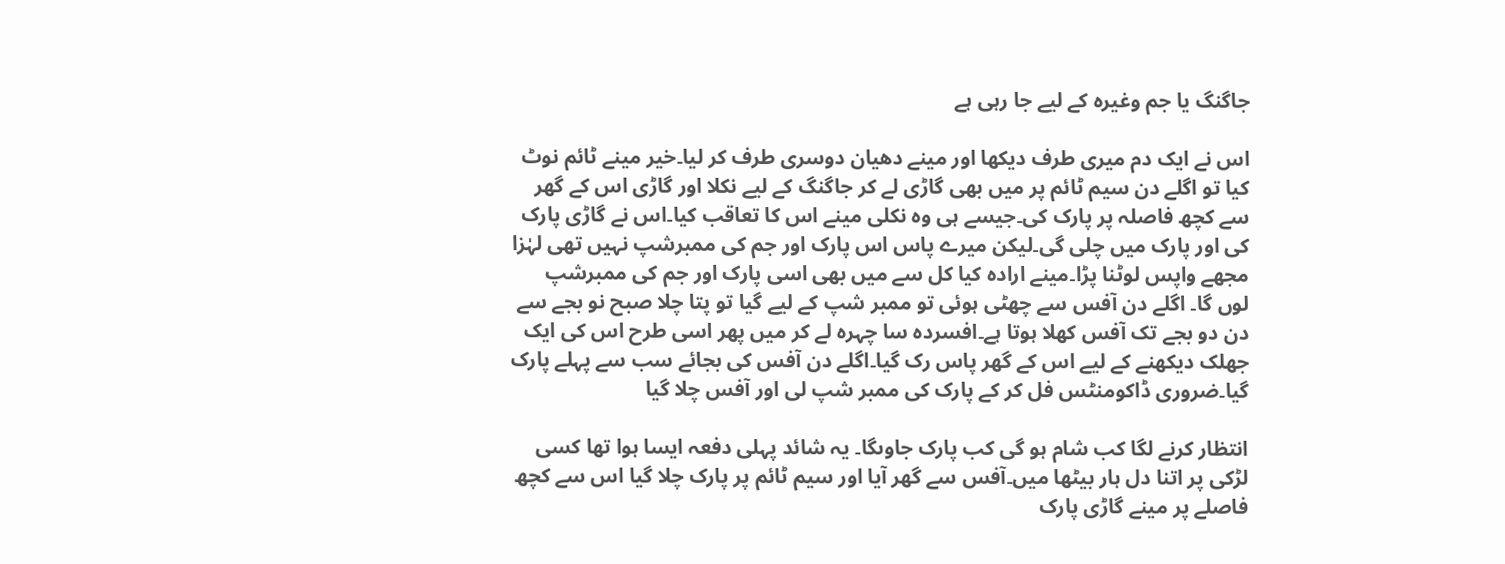جاگنگ یا جم وغیرہ کے لیے جا رہی ہے

اس نے ایک دم میری طرف دیکھا اور مینے دھیان دوسری طرف کر لیا۔خیر مینے ٹائم نوٹ کیا تو اگلے دن سیم ٹائم پر میں بھی گاڑی لے کر جاگنگ کے لیے نکلا اور گاڑی اس کے گھر سے کچھ فاصلہ پر پارک کی۔جیسے ہی وہ نکلی مینے اس کا تعاقب کیا۔اس نے گاڑی پارک کی اور پارک میں چلی گی۔لیکن میرے پاس اس پارک اور جم کی ممبرشپ نہیں تھی لہٰزا مجھے واپس لوٹنا پڑا۔مینے ارادہ کیا کل سے میں بھی اسی پارک اور جم کی ممبرشپ لوں گا۔ اگلے دن آفس سے چھٹی ہوئی تو ممبر شپ کے لیے گیا تو پتا چلا صبح نو بجے سے دن دو بجے تک آفس کھلا ہوتا ہے۔افسردہ سا چہرہ لے کر میں پھر اسی طرح اس کی ایک جھلک دیکھنے کے لیے اس کے گھر پاس رک گیا۔اگلے دن آفس کی بجائے سب سے پہلے پارک گیا۔ضروری ڈاکومنٹس فل کر کے پارک کی ممبر شپ لی اور آفس چلا گیا

انتظار کرنے لگا کب شام ہو گی کب پارک جاوںگا۔ یہ شائد پہلی دفعہ ایسا ہوا تھا کسی لڑکی پر اتنا دل ہار بیٹھا میں۔آفس سے گھر آیا اور سیم ٹائم پر پارک چلا گیا اس سے کچھ فاصلے پر مینے گاڑی پارک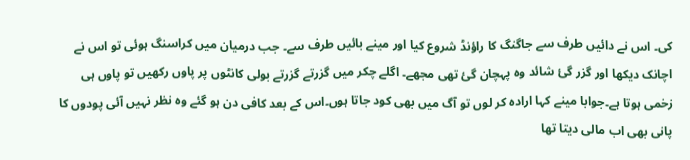کی۔ اس نے دائیں طرف سے جاگنگ کا راؤنڈ شروع کیا اور مینے بائیں طرف سے۔ جب درمیان میں کراسنگ ہوئی تو اس نے اچانک دیکھا اور گزر گئ شائد وہ پہچان گئ تھی مجھے۔ اگلے چکر میں گزرتے گزرتے بولی کانٹوں پر پاوں رکھیں تو پاوں ہی زخمی ہوتا ہے۔جوابا مینے کہا ارادہ کر لوں تو آگ میں بھی کود جاتا ہوں۔اس کے بعد کافی دن ہو گئے وہ نظر نہیں آئی پودوں کا پانی بھی اب مالی دیتا تھا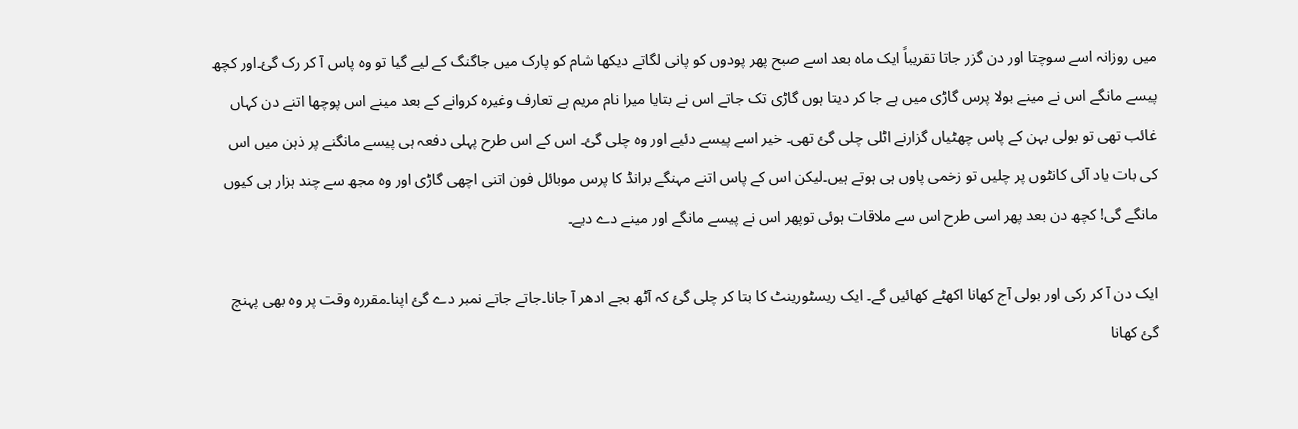میں روزانہ اسے سوچتا اور دن گزر جاتا تقریباً ایک ماہ بعد اسے صبح پھر پودوں کو پانی لگاتے دیکھا شام کو پارک میں جاگنگ کے لیے گیا تو وہ پاس آ کر رک گئ۔اور کچھ پیسے مانگے اس نے مینے بولا پرس گاڑی میں ہے جا کر دیتا ہوں گاڑی تک جاتے اس نے بتایا میرا نام مریم ہے تعارف وغیرہ کروانے کے بعد مینے اس پوچھا اتنے دن کہاں غائب تھی تو بولی بہن کے پاس چھٹیاں گزارنے اٹلی چلی گئ تھی۔ خیر اسے پیسے دئیے اور وہ چلی گئ۔ اس کے اس طرح پہلی دفعہ ہی پیسے مانگنے پر ذہن میں اس کی بات یاد آئی کانٹوں پر چلیں تو زخمی پاوں ہی ہوتے ہیں۔لیکن اس کے پاس اتنے مہنگے برانڈ کا پرس موبائل فون اتنی اچھی گاڑی اور وہ مجھ سے چند ہزار ہی کیوں مانگے گی! کچھ دن بعد پھر اسی طرح اس سے ملاقات ہوئی توپھر اس نے پیسے مانگے اور مینے دے دیے۔

ایک دن آ کر رکی اور بولی آج کھانا اکھٹے کھائیں گے۔ ایک ریسٹورینٹ کا بتا کر چلی گئ کہ آٹھ بجے ادھر آ جانا۔جاتے جاتے نمبر دے گئ اپنا۔مقررہ وقت پر وہ بھی پہنچ گئ کھانا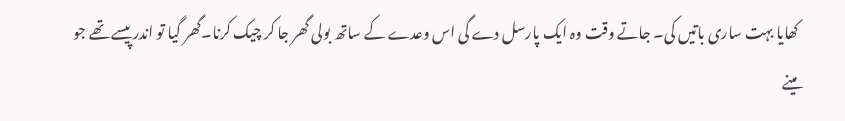کھایا بہت ساری باتیں کی۔ جاتے وقت وہ ایک پارسل دے گی اس وعدے کے ساتھ بولی گھر جا کر چیک کرنا۔گھر گیا تو اندر پیسے تھے جو مینے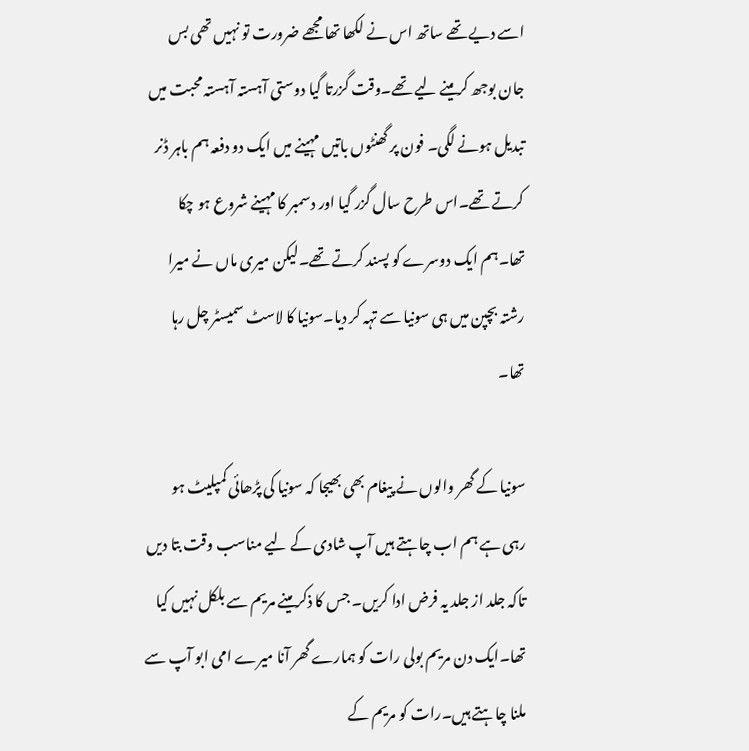اسے دیے تھے ساتھ اس نے لکھا تھا مجھے ضرورت تو نہیں تھی بس جان بوجھ کر مینے لیے تھے۔وقت گزرتا گیا دوستی آہستہ آہستہ محبت میں تبدیل ہونے لگی۔ فون پر گھنٹوں باتیں مہینے میں ایک دو دفعہ ہم باہر ڈنر کرتے تھے۔اس طرح سال گزر گیا اور دسمبر کا مہینے شروع ہو چکا تھا۔ہم ایک دوسرے کو پسند کرتے تھے۔لیکن میری ماں نے میرا رشتہ بچپن میں ہی سونیا سے تہہ کر دیا۔سونیا کا لاسٹ سمیسٹر چل رہا تھا۔

سونیا کے گھر والوں نے پیغام بھی بھیجا کہ سونیا کی پڑھائی کمپلیٹ ہو رہی ہے ہم اب چاہتے ہیں آپ شادی کے لیے مناسب وقت بتا دیں تاکہ جلد از جلد یہ فرض ادا کریں۔ جس کا ذکر مینے مریم سے بلکل نہیں کیا تھا۔ایک دن مریم بولی رات کو ہمارے گھر آنا میرے امی ابو آپ سے ملنا چاہتے ہیں۔رات کو مریم کے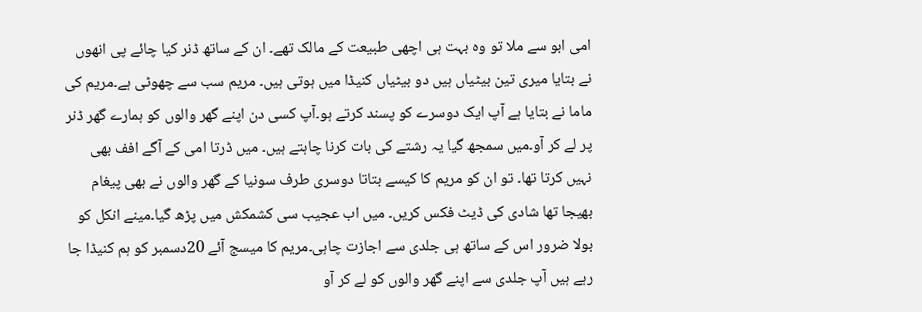امی ابو سے ملا تو وہ بہت ہی اچھی طبیعت کے مالک تھے۔ ان کے ساتھ ڈنر کیا چائے پی انھوں نے بتایا میری تین بیٹیاں ہیں دو بیٹیاں کنیڈا میں ہوتی ہیں۔ مریم سب سے چھوٹی ہے۔مریم کی ماما نے بتایا ہے آپ ایک دوسرے کو پسند کرتے ہو۔آپ کسی دن اپنے گھر والوں کو ہمارے گھر ڈنر پر لے کر آو۔میں سمجھ گیا یہ رشتے کی بات کرنا چاہتے ہیں۔ میں ڈرتا امی کے آگے افف بھی نہیں کرتا تھا۔ تو ان کو مریم کا کیسے بتاتا دوسری طرف سونیا کے گھر والوں نے بھی پیغام بھیجا تھا شادی کی ڈیٹ فکس کریں۔ میں اب عجیب سی کشمکش میں پڑھ گیا۔مینے انکل کو بولا ضرور اس کے ساتھ ہی جلدی سے اجازت چاہی۔مریم کا میسج آئے 20دسمبر کو ہم کنیڈا جا رہے ہیں آپ جلدی سے اپنے گھر والوں کو لے کر آو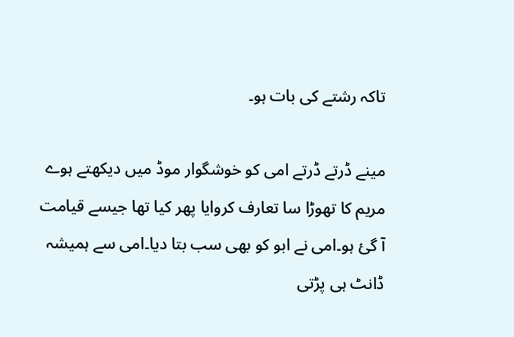تاکہ رشتے کی بات ہو۔

مینے ڈرتے ڈرتے امی کو خوشگوار موڈ میں دیکھتے ہوے مریم کا تھوڑا سا تعارف کروایا پھر کیا تھا جیسے قیامت آ گئ ہو۔امی نے ابو کو بھی سب بتا دیا۔امی سے ہمیشہ ڈانٹ ہی پڑتی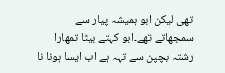تھی لیکن ابو ہمیشہ پیار سے سمجھاتے تھے۔ابو کہتے بیٹا تمھارا رشتہ بچپن سے تہہ ہے اب ایسا ہونا نا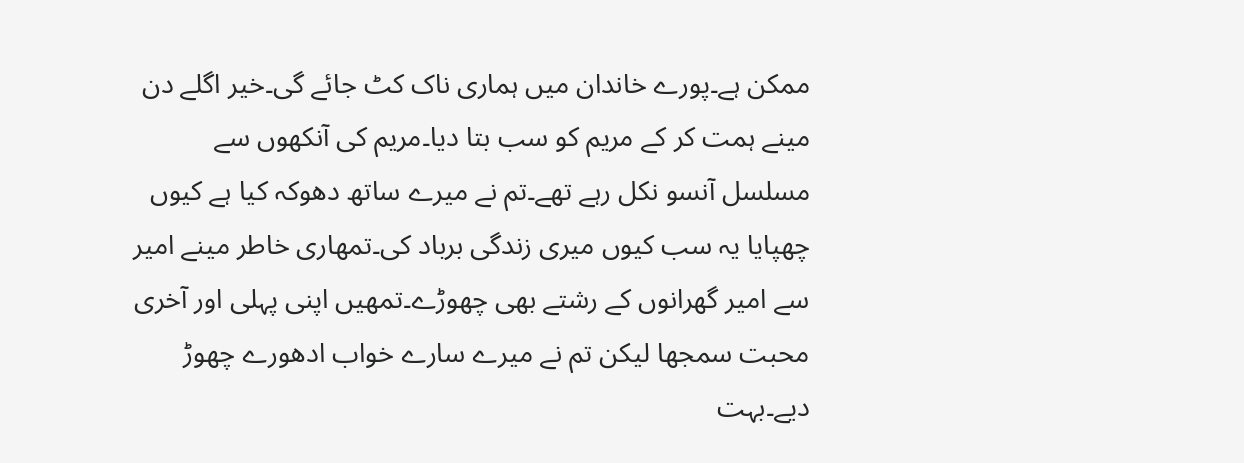ممکن ہے۔پورے خاندان میں ہماری ناک کٹ جائے گی۔خیر اگلے دن مینے ہمت کر کے مریم کو سب بتا دیا۔مریم کی آنکھوں سے مسلسل آنسو نکل رہے تھے۔تم نے میرے ساتھ دھوکہ کیا ہے کیوں چھپایا یہ سب کیوں میری زندگی برباد کی۔تمھاری خاطر مینے امیر سے امیر گھرانوں کے رشتے بھی چھوڑے۔تمھیں اپنی پہلی اور آخری محبت سمجھا لیکن تم نے میرے سارے خواب ادھورے چھوڑ دیے۔بہت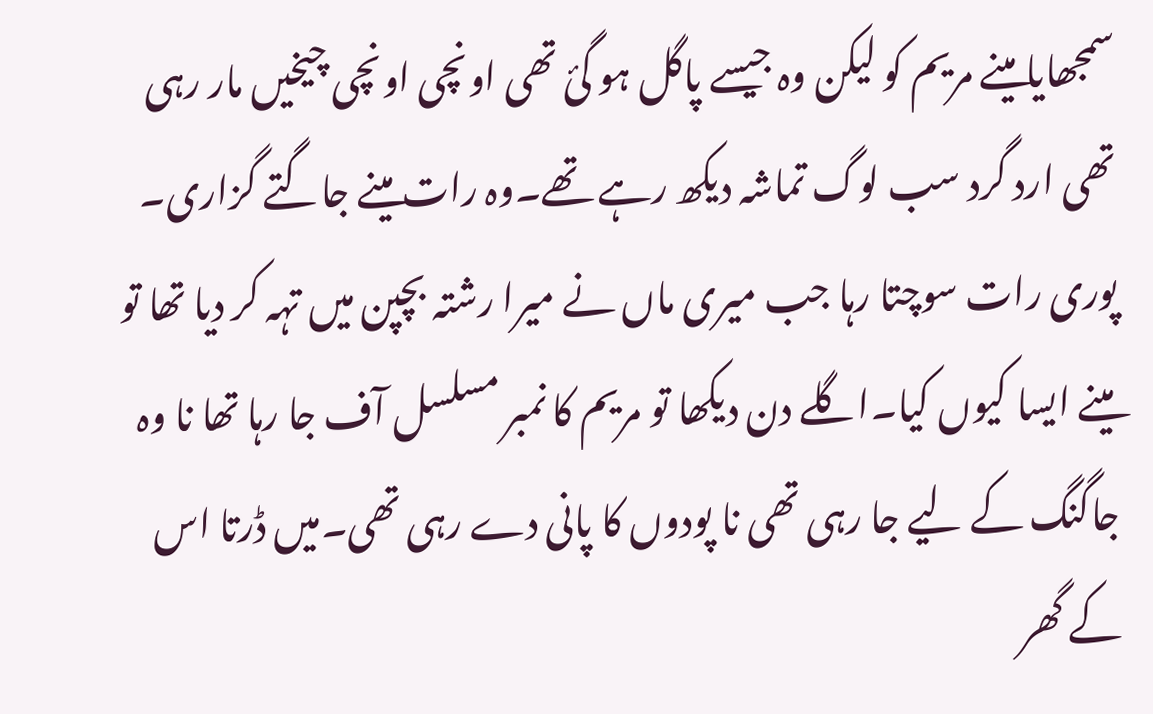سمجھایا مینے مریم کو لیکن وہ جیسے پاگل ہو گئ تھی اونچی اونچی چیخیں مار رہی تھی ارد گرد سب لوگ تماشہ دیکھ رہے تھے۔وہ رات مینے جاگتے گزاری۔ پوری رات سوچتا رہا جب میری ماں نے میرا رشتہ بچپن میں تہہ کر دیا تھا تو مینے ایسا کیوں کیا۔اگلے دن دیکھا تو مریم کا نمبر مسلسل آف جا رہا تھا نا وہ جاگنگ کے لیے جا رہی تھی نا پودوں کا پانی دے رہی تھی۔میں ڈرتا اس کے گھر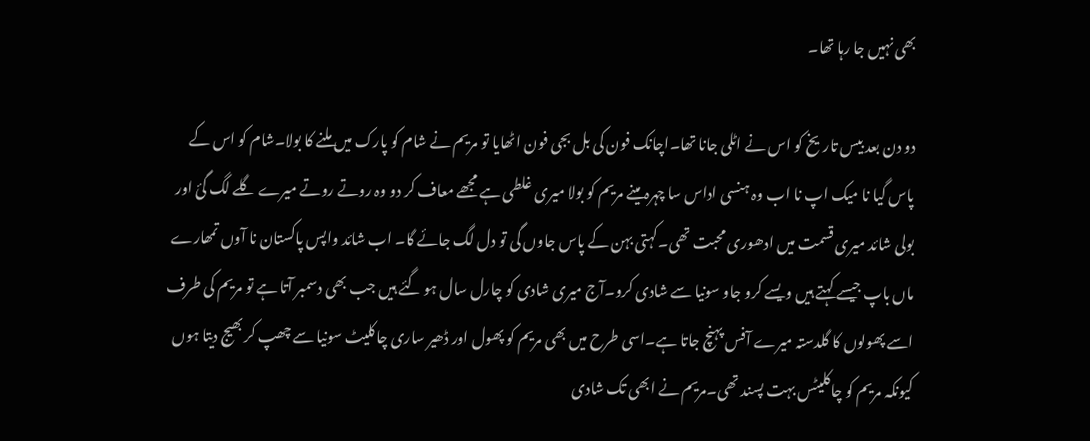بھی نہیں جا رہا تھا۔

دو دن بعد بیس تاریخ کو اس نے اٹلی جانا تھا۔اچانک فون کی بل بجی فون اٹھایا تو مریم نے شام کو پارک میں ملنے کا بولا۔شام کو اس کے پاس گیا نا میک اپ نا اب وہ ہنسی اداس سا چہرہ مینے مریم کو بولا میری غلطی ہے مجھے معاف کر دو وہ روتے روتے میرے گلے لگ گئ اور بولی شائد میری قسمت میں ادھوری محبت تھی۔کہتی بہن کے پاس جاوں گی تو دل لگ جائے گا۔ اب شائد واپس پاکستان نا آوں تمھارے ماں باپ جیسے کہتے ہیں ویسے کرو جاو سونیا سے شادی کرو۔آج میری شادی کو چارل سال ہو گئے ہیں جب بھی دسمبر آتا ہے تو مریم کی طرف اسے پھولوں کا گلدستہ میرے آفس پہنچ جاتا ہے۔اسی طرح میں بھی مریم کو پھول اور ڈھیر ساری چاکلیٹ سونیا سے چھپ کر بھیج دیتا ہوں کیونکہ مریم کو چاکلیٹس بہت پسند تھی۔مریم نے ابھی تک شادی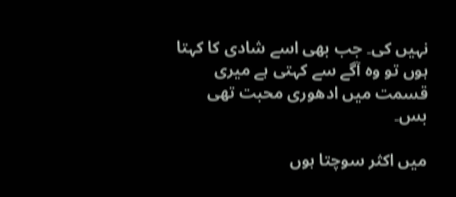نہیں کی۔ جب بھی اسے شادی کا کہتا ہوں تو وہ آگے سے کہتی ہے میری قسمت میں ادھوری محبت تھی بس۔

میں اکثر سوچتا ہوں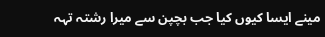مینے ایسا کیوں کیا جب بچپن سے میرا رشتہ تہہ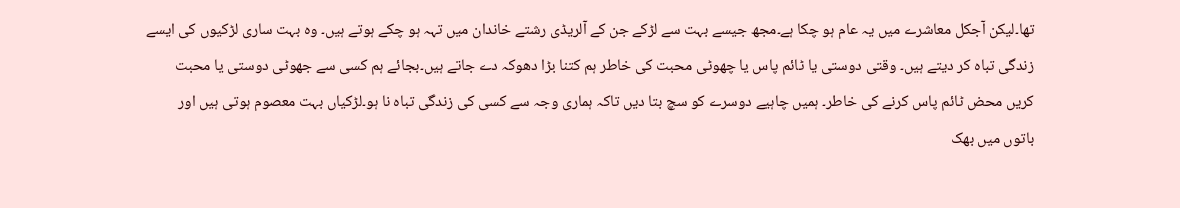تھا۔لیکن آجکل معاشرے میں یہ عام ہو چکا ہے۔مجھ جیسے بہت سے لڑکے جن کے آلریڈی رشتے خاندان میں تہہ ہو چکے ہوتے ہیں۔ وہ بہت ساری لڑکیوں کی ایسے زندگی تباہ کر دیتے ہیں۔ وقتی دوستی یا ٹائم پاس یا چھوٹی محبت کی خاطر ہم کتنا بڑا دھوکہ دے جاتے ہیں۔بجائے ہم کسی سے جھوٹی دوستی یا محبت کریں محض ٹائم پاس کرنے کی خاطر۔ ہمیں چاہیے دوسرے کو سچ بتا دیں تاکہ ہماری وجہ سے کسی کی زندگی تباہ نا ہو۔لڑکیاں بہت معصوم ہوتی ہیں اور باتوں میں بھک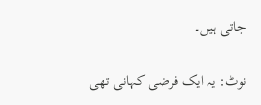جاتی ہیں۔

نوٹ: یہ ایک فرضی کہانی تھی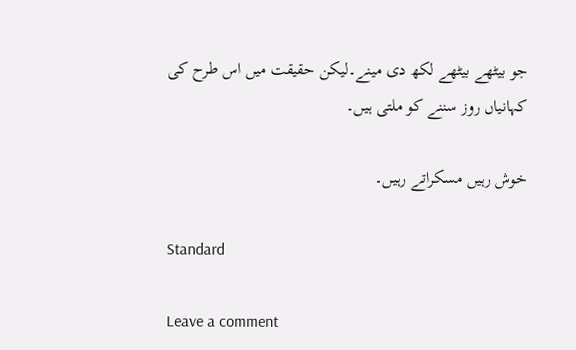جو بیٹھے بیٹھے لکھ دی مینے۔لیکن حقیقت میں اس طرح کی کہانیاں روز سننے کو ملتی ہیں۔

خوش رہیں مسکراتے رہیں۔

Standard

Leave a comment